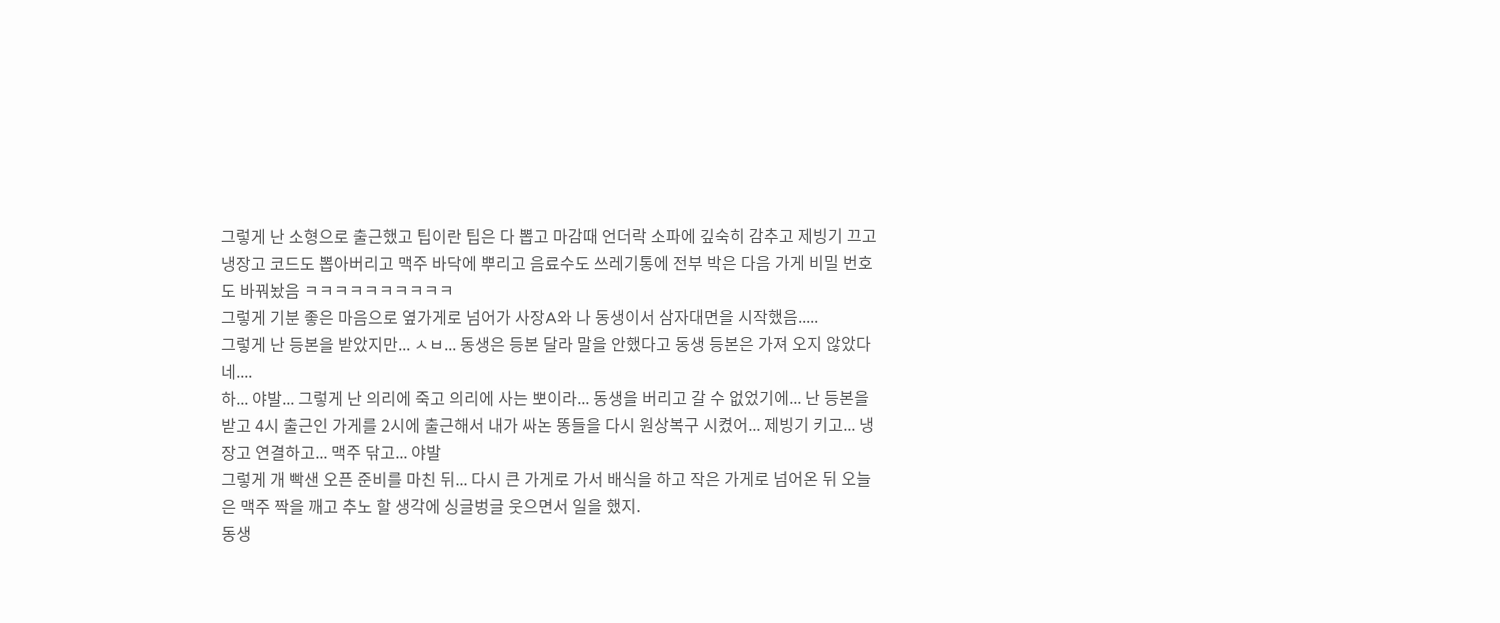그렇게 난 소형으로 출근했고 팁이란 팁은 다 뽑고 마감때 언더락 소파에 깊숙히 감추고 제빙기 끄고 냉장고 코드도 뽑아버리고 맥주 바닥에 뿌리고 음료수도 쓰레기통에 전부 박은 다음 가게 비밀 번호도 바꿔놨음 ㅋㅋㅋㅋㅋㅋㅋㅋㅋㅋ
그렇게 기분 좋은 마음으로 옆가게로 넘어가 사장A와 나 동생이서 삼자대면을 시작했음.....
그렇게 난 등본을 받았지만... ㅅㅂ... 동생은 등본 달라 말을 안했다고 동생 등본은 가져 오지 않았다네....
하... 야발... 그렇게 난 의리에 죽고 의리에 사는 뽀이라... 동생을 버리고 갈 수 없었기에... 난 등본을 받고 4시 출근인 가게를 2시에 출근해서 내가 싸논 똥들을 다시 원상복구 시켰어... 제빙기 키고... 냉장고 연결하고... 맥주 닦고... 야발
그렇게 개 빡샌 오픈 준비를 마친 뒤... 다시 큰 가게로 가서 배식을 하고 작은 가게로 넘어온 뒤 오늘은 맥주 짝을 깨고 추노 할 생각에 싱글벙글 웃으면서 일을 했지.
동생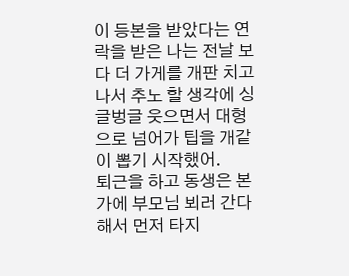이 등본을 받았다는 연락을 받은 나는 전날 보다 더 가게를 개판 치고나서 추노 할 생각에 싱글벙글 웃으면서 대형으로 넘어가 팁을 개같이 뽑기 시작했어.
퇴근을 하고 동생은 본가에 부모님 뵈러 간다해서 먼저 타지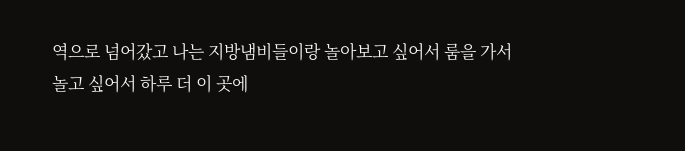역으로 넘어갔고 나는 지방냄비들이랑 놀아보고 싶어서 룸을 가서 놀고 싶어서 하루 더 이 곳에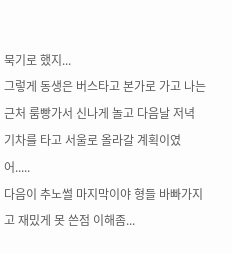묵기로 했지...
그렇게 동생은 버스타고 본가로 가고 나는 근처 룸빵가서 신나게 놀고 다음날 저녁 기차를 타고 서울로 올라갈 계획이였어.....
다음이 추노썰 마지막이야 형들 바빠가지고 재밌게 못 쓴점 이해좀...